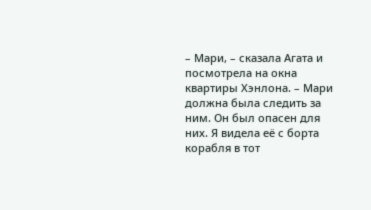– Мари, – сказала Агата и посмотрела на окна квартиры Хэнлона. – Мари должна была следить за ним. Он был опасен для них. Я видела её с борта корабля в тот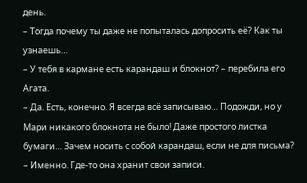день.
– Тогда почему ты даже не попыталась допросить её? Как ты узнаешь…
– У тебя в кармане есть карандаш и блокнот? – перебила его Агата.
– Да. Есть, конечно. Я всегда всё записываю… Подожди, но у Мари никакого блокнота не было! Даже простого листка бумаги… Зачем носить с собой карандаш, если не для письма?
– Именно. Где-то она хранит свои записи.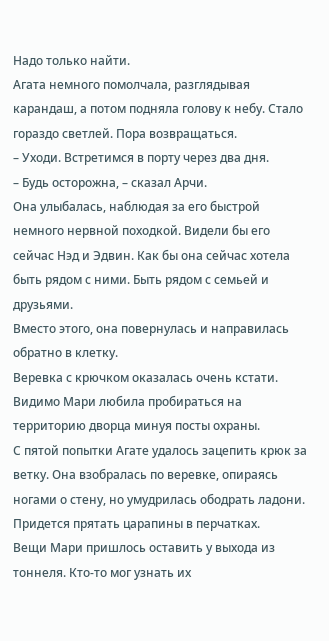Надо только найти.
Агата немного помолчала, разглядывая карандаш, а потом подняла голову к небу. Стало гораздо светлей. Пора возвращаться.
– Уходи. Встретимся в порту через два дня.
– Будь осторожна, – сказал Арчи.
Она улыбалась, наблюдая за его быстрой немного нервной походкой. Видели бы его сейчас Нэд и Эдвин. Как бы она сейчас хотела быть рядом с ними. Быть рядом с семьей и друзьями.
Вместо этого, она повернулась и направилась обратно в клетку.
Веревка с крючком оказалась очень кстати. Видимо Мари любила пробираться на территорию дворца минуя посты охраны.
С пятой попытки Агате удалось зацепить крюк за ветку. Она взобралась по веревке, опираясь ногами о стену, но умудрилась ободрать ладони.
Придется прятать царапины в перчатках.
Вещи Мари пришлось оставить у выхода из тоннеля. Кто-то мог узнать их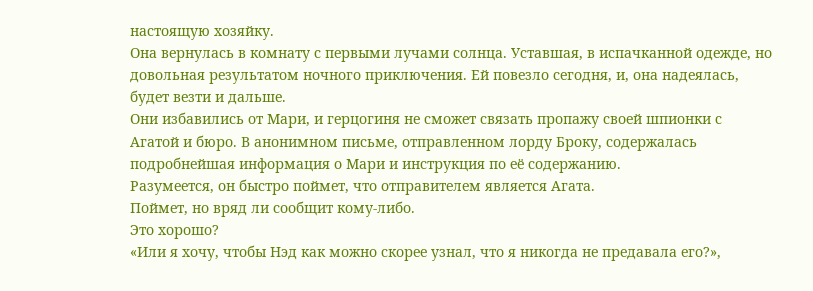настоящую хозяйку.
Она вернулась в комнату с первыми лучами солнца. Уставшая, в испачканной одежде, но довольная результатом ночного приключения. Ей повезло сегодня, и, она надеялась, будет везти и дальше.
Они избавились от Мари, и герцогиня не сможет связать пропажу своей шпионки с Агатой и бюро. В анонимном письме, отправленном лорду Броку, содержалась подробнейшая информация о Мари и инструкция по её содержанию.
Разумеется, он быстро поймет, что отправителем является Агата.
Поймет, но вряд ли сообщит кому-либо.
Это хорошо?
«Или я хочу, чтобы Нэд как можно скорее узнал, что я никогда не предавала его?»,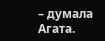– думала Агата.